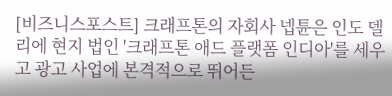[비즈니스포스트] 크래프톤의 자회사 넵튠은 인도 델리에 현지 법인 '크래프톤 애드 플랫폼 인디아'를 세우고 광고 사업에 본격적으로 뛰어든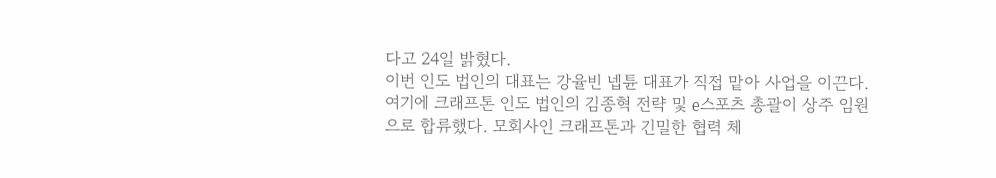다고 24일 밝혔다.
이번 인도 법인의 대표는 강율빈 넵튠 대표가 직접 맡아 사업을 이끈다.
여기에 크래프톤 인도 법인의 김종혁 전략 및 e스포츠 총괄이 상주 임원으로 합류했다. 모회사인 크래프톤과 긴밀한 협력 체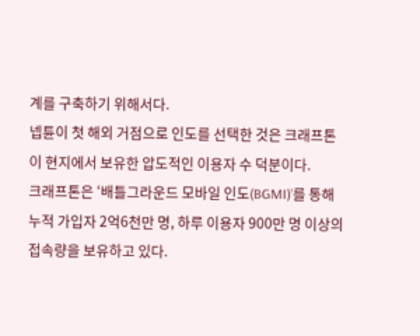계를 구축하기 위해서다.
넵튠이 첫 해외 거점으로 인도를 선택한 것은 크래프톤이 현지에서 보유한 압도적인 이용자 수 덕분이다.
크래프톤은 ‘배틀그라운드 모바일 인도(BGMI)’를 통해 누적 가입자 2억6천만 명, 하루 이용자 900만 명 이상의 접속량을 보유하고 있다.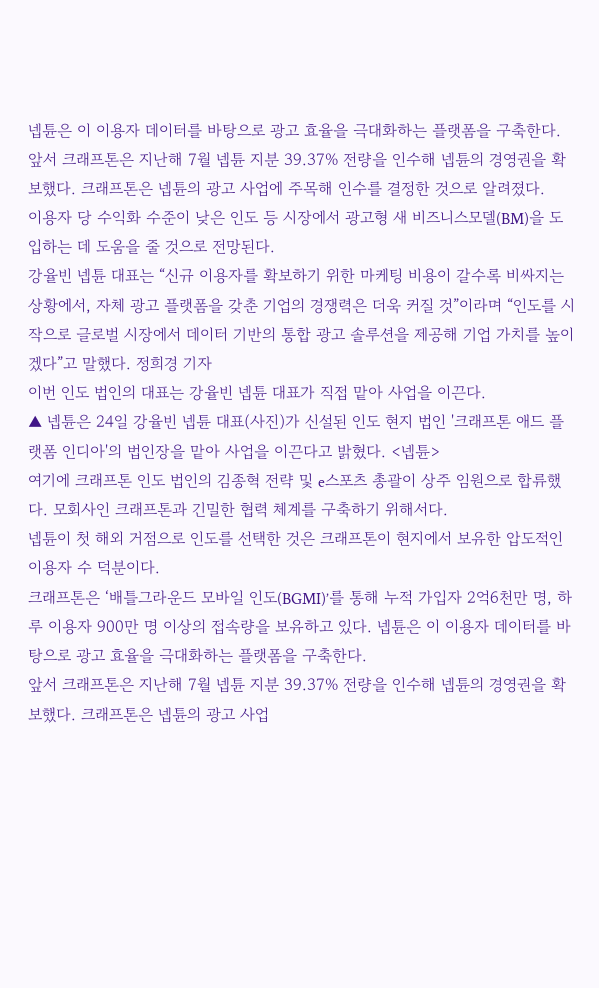넵튠은 이 이용자 데이터를 바탕으로 광고 효율을 극대화하는 플랫폼을 구축한다.
앞서 크래프톤은 지난해 7월 넵튠 지분 39.37% 전량을 인수해 넵튠의 경영권을 확보했다. 크래프톤은 넵튠의 광고 사업에 주목해 인수를 결정한 것으로 알려졌다.
이용자 당 수익화 수준이 낮은 인도 등 시장에서 광고형 새 비즈니스모델(BM)을 도입하는 데 도움을 줄 것으로 전망된다.
강율빈 넵튠 대표는 “신규 이용자를 확보하기 위한 마케팅 비용이 갈수록 비싸지는 상황에서, 자체 광고 플랫폼을 갖춘 기업의 경쟁력은 더욱 커질 것”이라며 “인도를 시작으로 글로벌 시장에서 데이터 기반의 통합 광고 솔루션을 제공해 기업 가치를 높이겠다”고 말했다. 정희경 기자
이번 인도 법인의 대표는 강율빈 넵튠 대표가 직접 맡아 사업을 이끈다.
▲ 넵튠은 24일 강율빈 넵튠 대표(사진)가 신설된 인도 현지 법인 '크래프톤 애드 플랫폼 인디아'의 법인장을 맡아 사업을 이끈다고 밝혔다. <넵튠>
여기에 크래프톤 인도 법인의 김종혁 전략 및 e스포츠 총괄이 상주 임원으로 합류했다. 모회사인 크래프톤과 긴밀한 협력 체계를 구축하기 위해서다.
넵튠이 첫 해외 거점으로 인도를 선택한 것은 크래프톤이 현지에서 보유한 압도적인 이용자 수 덕분이다.
크래프톤은 ‘배틀그라운드 모바일 인도(BGMI)’를 통해 누적 가입자 2억6천만 명, 하루 이용자 900만 명 이상의 접속량을 보유하고 있다. 넵튠은 이 이용자 데이터를 바탕으로 광고 효율을 극대화하는 플랫폼을 구축한다.
앞서 크래프톤은 지난해 7월 넵튠 지분 39.37% 전량을 인수해 넵튠의 경영권을 확보했다. 크래프톤은 넵튠의 광고 사업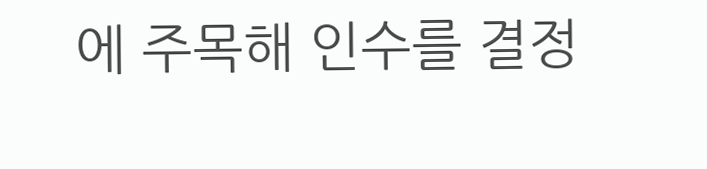에 주목해 인수를 결정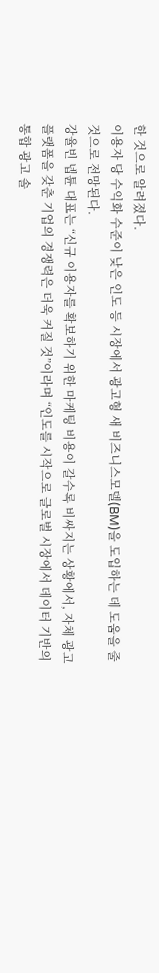한 것으로 알려졌다.
이용자 당 수익화 수준이 낮은 인도 등 시장에서 광고형 새 비즈니스모델(BM)을 도입하는 데 도움을 줄 것으로 전망된다.
강율빈 넵튠 대표는 “신규 이용자를 확보하기 위한 마케팅 비용이 갈수록 비싸지는 상황에서, 자체 광고 플랫폼을 갖춘 기업의 경쟁력은 더욱 커질 것”이라며 “인도를 시작으로 글로벌 시장에서 데이터 기반의 통합 광고 솔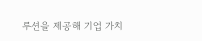루션을 제공해 기업 가치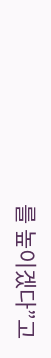를 높이겠다”고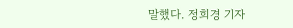말했다. 정희경 기자